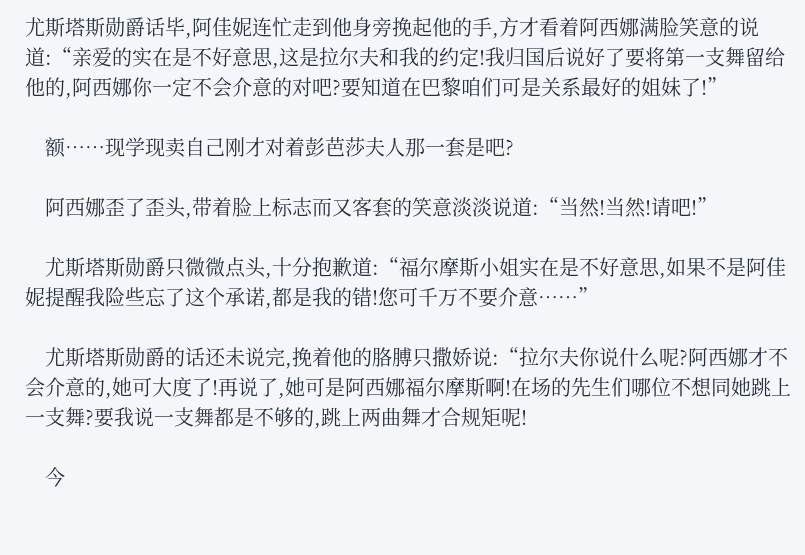尤斯塔斯勋爵话毕,阿佳妮连忙走到他身旁挽起他的手,方才看着阿西娜满脸笑意的说道:“亲爱的实在是不好意思,这是拉尔夫和我的约定!我归国后说好了要将第一支舞留给他的,阿西娜你一定不会介意的对吧?要知道在巴黎咱们可是关系最好的姐妹了!”

    额……现学现卖自己刚才对着彭芭莎夫人那一套是吧?

    阿西娜歪了歪头,带着脸上标志而又客套的笑意淡淡说道:“当然!当然!请吧!”

    尤斯塔斯勋爵只微微点头,十分抱歉道:“福尔摩斯小姐实在是不好意思,如果不是阿佳妮提醒我险些忘了这个承诺,都是我的错!您可千万不要介意……”

    尤斯塔斯勋爵的话还未说完,挽着他的胳膊只撒娇说:“拉尔夫你说什么呢?阿西娜才不会介意的,她可大度了!再说了,她可是阿西娜福尔摩斯啊!在场的先生们哪位不想同她跳上一支舞?要我说一支舞都是不够的,跳上两曲舞才合规矩呢!

    今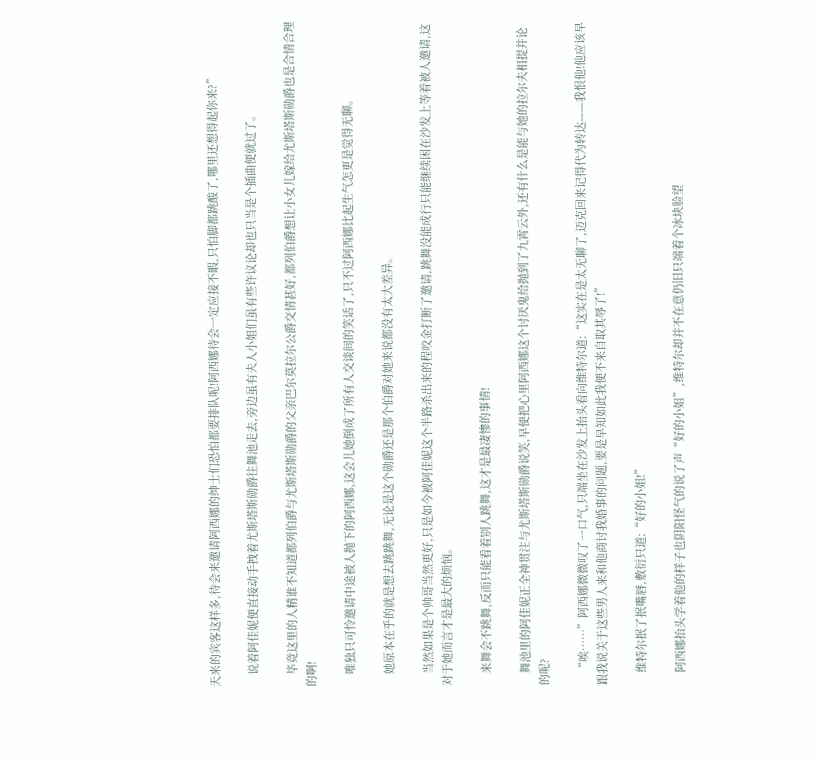天来的宾客这样多,待会来邀请阿西娜的绅士们恐怕都要排队呢!阿西娜待会一定应接不暇,只怕脚都跳酸了,哪里还想得起你来?”

    说着阿佳妮便直接动手拽着尤斯塔斯勋爵往舞池走去,旁边虽有夫人小姐们虽有些许议论却也只当是个插曲便就过了。

    毕竟这里的人精谁不知道都列伯爵与尤斯塔斯勋爵的父亲巴尔莫拉尔公爵交情甚好,都列伯爵想让小女儿嫁给尤斯塔斯勋爵也是合情合理的啊!

    唯独只可怜邀请中途被人抛下的阿西娜,这会儿她倒成了所有人交谈间的笑话了,只不过阿西娜比起生气怎更是觉得无聊。

    她原本在乎的就是想去跳跳舞,无论是这个勋爵还是那个伯爵对她来说都没有太大差异。

    当然如果是个帅哥当然更好,只是如今被阿佳妮这个半路杀出来的程咬金打断了邀请,跳舞没能成行只能继续困在沙发上等着被人邀请,这对于她而言才是最大的烦恼。

    来舞会不跳舞,反而只能看着别人跳舞,这才是最凄惨的事情!

    舞池里的阿佳妮正全神贯注与尤斯塔斯勋爵说笑,早便把心里阿西娜这个讨厌鬼给抛到了九霄云外,还有什么是能与她的拉尔夫相提并论的呢?

    “唉……”阿西娜微微叹了一口气,只端坐在沙发上抬头看向维特尔道:“这实在是太无聊了,迈克回来记得代为转达——我恨他!他应该早跟我说关于这些男人来和他商讨我婚事的问题,要是早知如此我便不来自取其辱了!”

    维特尔抿了抿嘴唇,敷衍只道:“好的小姐!”

    阿西娜抬头学着他的样子也阴阳怪气的说了声“好的小姐”,维特尔却并不在意仍旧只端着个冰块脸望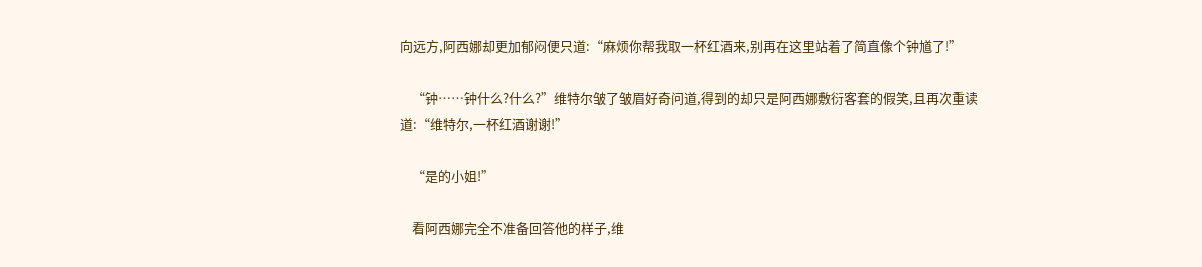向远方,阿西娜却更加郁闷便只道:“麻烦你帮我取一杯红酒来,别再在这里站着了简直像个钟馗了!”

    “钟……钟什么?什么?”维特尔皱了皱眉好奇问道,得到的却只是阿西娜敷衍客套的假笑,且再次重读道:“维特尔,一杯红酒谢谢!”

    “是的小姐!”

    看阿西娜完全不准备回答他的样子,维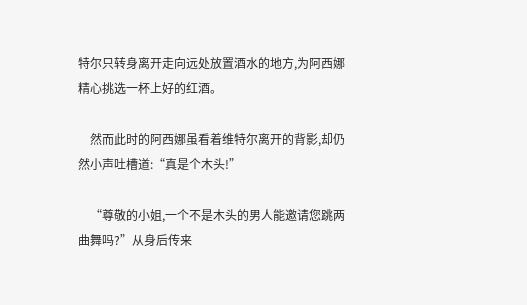特尔只转身离开走向远处放置酒水的地方,为阿西娜精心挑选一杯上好的红酒。

    然而此时的阿西娜虽看着维特尔离开的背影,却仍然小声吐槽道:“真是个木头!”

    “尊敬的小姐,一个不是木头的男人能邀请您跳两曲舞吗?”从身后传来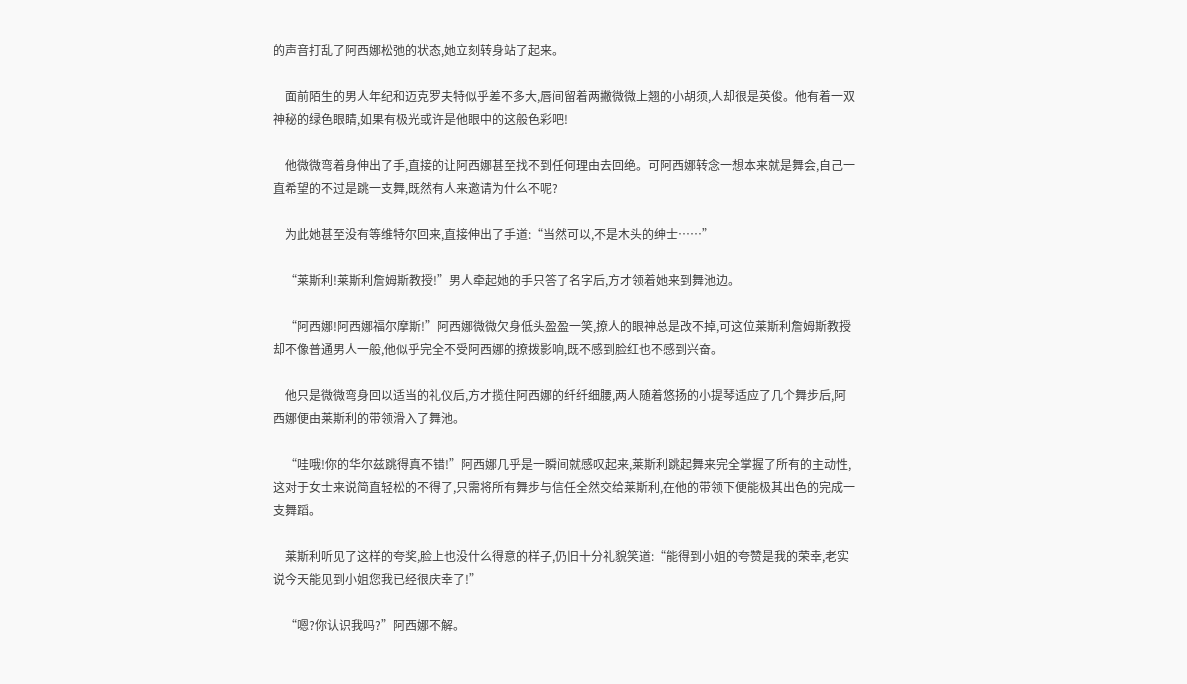的声音打乱了阿西娜松弛的状态,她立刻转身站了起来。

    面前陌生的男人年纪和迈克罗夫特似乎差不多大,唇间留着两撇微微上翘的小胡须,人却很是英俊。他有着一双神秘的绿色眼睛,如果有极光或许是他眼中的这般色彩吧!

    他微微弯着身伸出了手,直接的让阿西娜甚至找不到任何理由去回绝。可阿西娜转念一想本来就是舞会,自己一直希望的不过是跳一支舞,既然有人来邀请为什么不呢?

    为此她甚至没有等维特尔回来,直接伸出了手道:“当然可以,不是木头的绅士……”

    “莱斯利!莱斯利詹姆斯教授!”男人牵起她的手只答了名字后,方才领着她来到舞池边。

    “阿西娜!阿西娜福尔摩斯!”阿西娜微微欠身低头盈盈一笑,撩人的眼神总是改不掉,可这位莱斯利詹姆斯教授却不像普通男人一般,他似乎完全不受阿西娜的撩拨影响,既不感到脸红也不感到兴奋。

    他只是微微弯身回以适当的礼仪后,方才揽住阿西娜的纤纤细腰,两人随着悠扬的小提琴适应了几个舞步后,阿西娜便由莱斯利的带领滑入了舞池。

    “哇哦!你的华尔兹跳得真不错!”阿西娜几乎是一瞬间就感叹起来,莱斯利跳起舞来完全掌握了所有的主动性,这对于女士来说简直轻松的不得了,只需将所有舞步与信任全然交给莱斯利,在他的带领下便能极其出色的完成一支舞蹈。

    莱斯利听见了这样的夸奖,脸上也没什么得意的样子,仍旧十分礼貌笑道:“能得到小姐的夸赞是我的荣幸,老实说今天能见到小姐您我已经很庆幸了!”

    “嗯?你认识我吗?”阿西娜不解。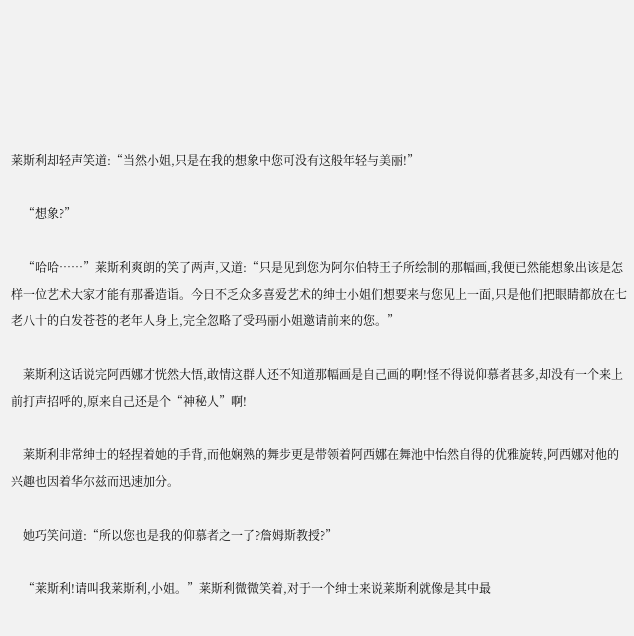莱斯利却轻声笑道:“当然小姐,只是在我的想象中您可没有这般年轻与美丽!”

    “想象?”

    “哈哈……”莱斯利爽朗的笑了两声,又道:“只是见到您为阿尔伯特王子所绘制的那幅画,我便已然能想象出该是怎样一位艺术大家才能有那番造诣。今日不乏众多喜爱艺术的绅士小姐们想要来与您见上一面,只是他们把眼睛都放在七老八十的白发苍苍的老年人身上,完全忽略了受玛丽小姐邀请前来的您。”

    莱斯利这话说完阿西娜才恍然大悟,敢情这群人还不知道那幅画是自己画的啊!怪不得说仰慕者甚多,却没有一个来上前打声招呼的,原来自己还是个“神秘人”啊!

    莱斯利非常绅士的轻捏着她的手背,而他娴熟的舞步更是带领着阿西娜在舞池中怡然自得的优雅旋转,阿西娜对他的兴趣也因着华尔兹而迅速加分。

    她巧笑问道:“所以您也是我的仰慕者之一了?詹姆斯教授?”

    “莱斯利!请叫我莱斯利,小姐。”莱斯利微微笑着,对于一个绅士来说莱斯利就像是其中最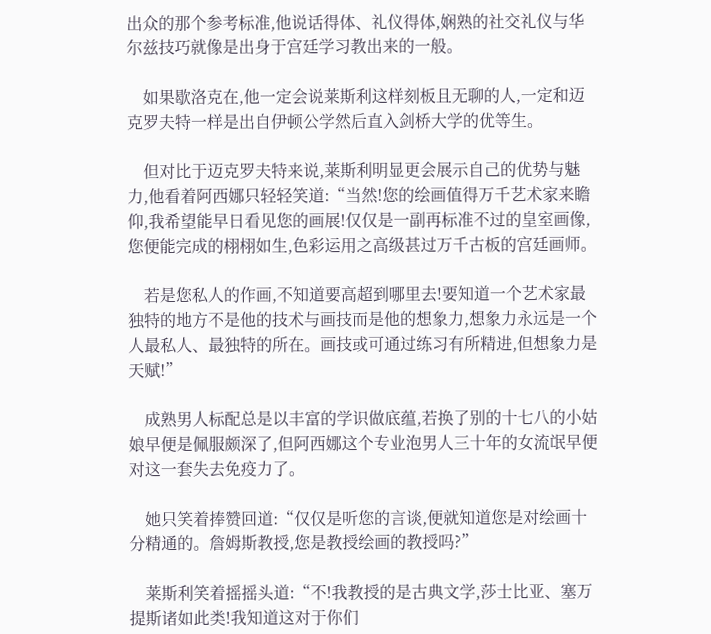出众的那个参考标准,他说话得体、礼仪得体,娴熟的社交礼仪与华尔兹技巧就像是出身于宫廷学习教出来的一般。

    如果歇洛克在,他一定会说莱斯利这样刻板且无聊的人,一定和迈克罗夫特一样是出自伊顿公学然后直入剑桥大学的优等生。

    但对比于迈克罗夫特来说,莱斯利明显更会展示自己的优势与魅力,他看着阿西娜只轻轻笑道:“当然!您的绘画值得万千艺术家来瞻仰,我希望能早日看见您的画展!仅仅是一副再标准不过的皇室画像,您便能完成的栩栩如生,色彩运用之高级甚过万千古板的宫廷画师。

    若是您私人的作画,不知道要高超到哪里去!要知道一个艺术家最独特的地方不是他的技术与画技而是他的想象力,想象力永远是一个人最私人、最独特的所在。画技或可通过练习有所精进,但想象力是天赋!”

    成熟男人标配总是以丰富的学识做底蕴,若换了别的十七八的小姑娘早便是佩服颇深了,但阿西娜这个专业泡男人三十年的女流氓早便对这一套失去免疫力了。

    她只笑着捧赞回道:“仅仅是听您的言谈,便就知道您是对绘画十分精通的。詹姆斯教授,您是教授绘画的教授吗?”

    莱斯利笑着摇摇头道:“不!我教授的是古典文学,莎士比亚、塞万提斯诸如此类!我知道这对于你们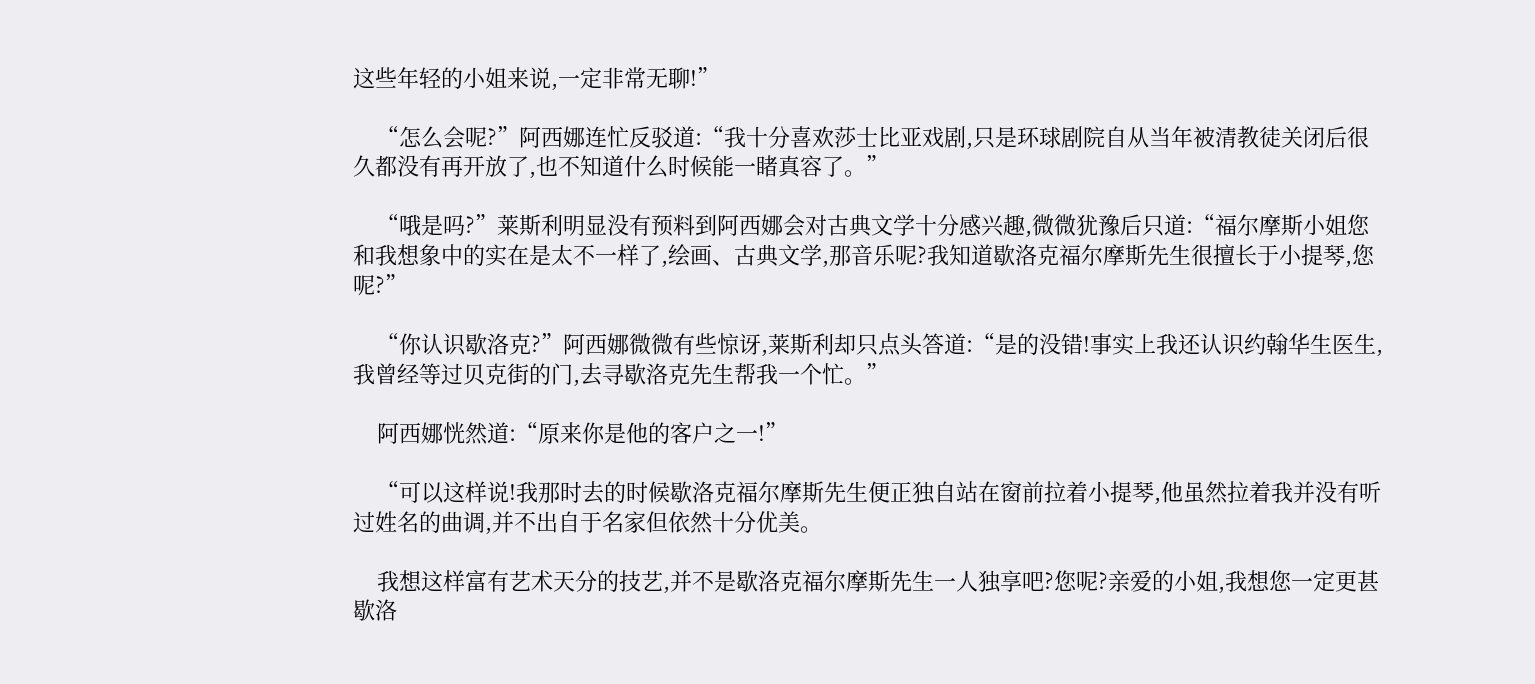这些年轻的小姐来说,一定非常无聊!”

    “怎么会呢?”阿西娜连忙反驳道:“我十分喜欢莎士比亚戏剧,只是环球剧院自从当年被清教徒关闭后很久都没有再开放了,也不知道什么时候能一睹真容了。”

    “哦是吗?”莱斯利明显没有预料到阿西娜会对古典文学十分感兴趣,微微犹豫后只道:“福尔摩斯小姐您和我想象中的实在是太不一样了,绘画、古典文学,那音乐呢?我知道歇洛克福尔摩斯先生很擅长于小提琴,您呢?”

    “你认识歇洛克?”阿西娜微微有些惊讶,莱斯利却只点头答道:“是的没错!事实上我还认识约翰华生医生,我曾经等过贝克街的门,去寻歇洛克先生帮我一个忙。”

    阿西娜恍然道:“原来你是他的客户之一!”

    “可以这样说!我那时去的时候歇洛克福尔摩斯先生便正独自站在窗前拉着小提琴,他虽然拉着我并没有听过姓名的曲调,并不出自于名家但依然十分优美。

    我想这样富有艺术天分的技艺,并不是歇洛克福尔摩斯先生一人独享吧?您呢?亲爱的小姐,我想您一定更甚歇洛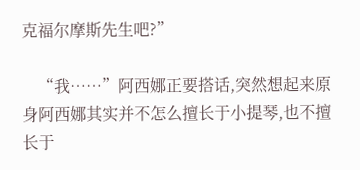克福尔摩斯先生吧?”

    “我……”阿西娜正要搭话,突然想起来原身阿西娜其实并不怎么擅长于小提琴,也不擅长于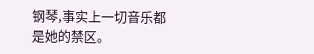钢琴,事实上一切音乐都是她的禁区。